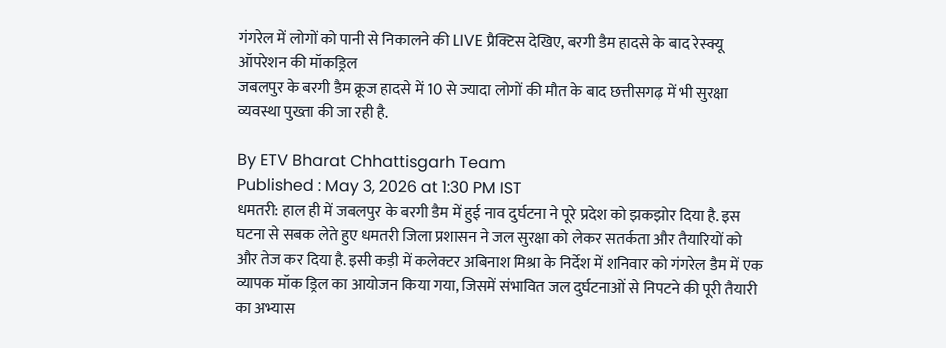गंगरेल में लोगों को पानी से निकालने की LIVE प्रैक्टिस देखिए, बरगी डैम हादसे के बाद रेस्क्यू ऑपरेशन की मॉकड्रिल
जबलपुर के बरगी डैम क्रूज हादसे में 10 से ज्यादा लोगों की मौत के बाद छत्तीसगढ़ में भी सुरक्षा व्यवस्था पुख्ता की जा रही है.

By ETV Bharat Chhattisgarh Team
Published : May 3, 2026 at 1:30 PM IST
धमतरी: हाल ही में जबलपुर के बरगी डैम में हुई नाव दुर्घटना ने पूरे प्रदेश को झकझोर दिया है. इस घटना से सबक लेते हुए धमतरी जिला प्रशासन ने जल सुरक्षा को लेकर सतर्कता और तैयारियों को और तेज कर दिया है. इसी कड़ी में कलेक्टर अबिनाश मिश्रा के निर्देश में शनिवार को गंगरेल डैम में एक व्यापक मॉक ड्रिल का आयोजन किया गया, जिसमें संभावित जल दुर्घटनाओं से निपटने की पूरी तैयारी का अभ्यास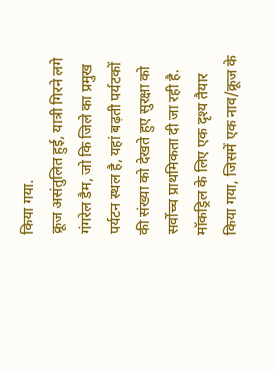किया गया.
क्रूज असंतुलित हुई, यात्री गिरने लगे
गंगरेल डैम, जो कि जिले का प्रमुख पर्यटन स्थल है, यहां बढ़ती पर्यटकों की संख्या को देखते हुए सुरक्षा को सर्वोच्च प्राथमिकता दी जा रही है. मॉकड्रिल के लिए एक दृश्य तैयार किया गया, जिसमें एक नाव/क्रूज के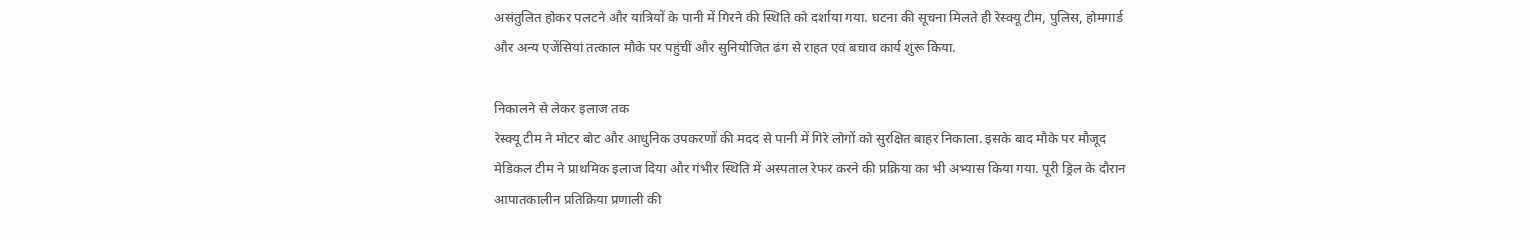असंतुलित होकर पलटने और यात्रियों के पानी में गिरने की स्थिति को दर्शाया गया. घटना की सूचना मिलते ही रेस्क्यू टीम, पुलिस, होमगार्ड और अन्य एजेंसियां तत्काल मौके पर पहुंचीं और सुनियोजित ढंग से राहत एवं बचाव कार्य शुरू किया.

निकालने से लेकर इलाज तक
रेस्क्यू टीम ने मोटर बोट और आधुनिक उपकरणों की मदद से पानी में गिरे लोगों को सुरक्षित बाहर निकाला. इसके बाद मौके पर मौजूद मेडिकल टीम ने प्राथमिक इलाज दिया और गंभीर स्थिति में अस्पताल रेफर करने की प्रक्रिया का भी अभ्यास किया गया. पूरी ड्रिल के दौरान आपातकालीन प्रतिक्रिया प्रणाली की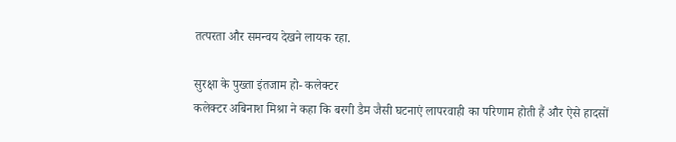तत्परता और समन्वय देखने लायक रहा.

सुरक्षा के पुख्ता इंतजाम हो- कलेक्टर
कलेक्टर अबिनाश मिश्रा ने कहा कि बरगी डैम जैसी घटनाएं लापरवाही का परिणाम होती हैं और ऐसे हादसों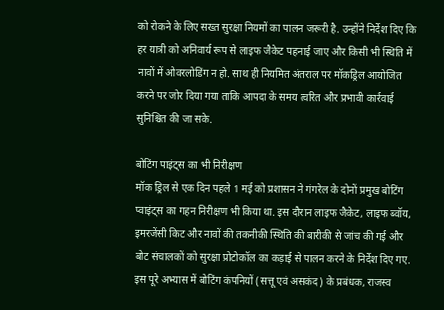को रोकने के लिए सख्त सुरक्षा नियमों का पालन जरूरी है. उन्होंने निर्देश दिए कि हर यात्री को अनिवार्य रूप से लाइफ जैकेट पहनाई जाए और किसी भी स्थिति में नावों में ओवरलोडिंग न हो. साथ ही नियमित अंतराल पर मॉकड्रिल आयोजित करने पर जोर दिया गया ताकि आपदा के समय त्वरित और प्रभावी कार्रवाई सुनिश्चित की जा सके.

बोटिंग पाइंट्स का भी निरीक्षण
मॉक ड्रिल से एक दिन पहले 1 मई को प्रशासन ने गंगरेल के दोनों प्रमुख बोटिंग प्वाइंट्स का गहन निरीक्षण भी किया था. इस दौरान लाइफ जैकेट, लाइफ ब्वॉय, इमरजेंसी किट और नावों की तकनीकी स्थिति की बारीकी से जांच की गई और बोट संचालकों को सुरक्षा प्रोटोकॉल का कड़ाई से पालन करने के निर्देश दिए गए.
इस पूरे अभ्यास में बोटिंग कंपनियों (सत्तू एवं असकंद) के प्रबंधक, राजस्व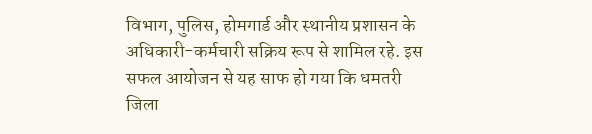विभाग, पुलिस, होमगार्ड और स्थानीय प्रशासन के अधिकारी-कर्मचारी सक्रिय रूप से शामिल रहे. इस सफल आयोजन से यह साफ हो गया कि धमतरी जिला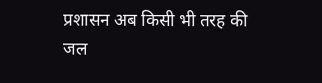प्रशासन अब किसी भी तरह की जल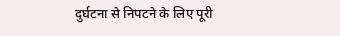दुर्घटना से निपटने के लिए पूरी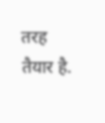तरह तैयार है.